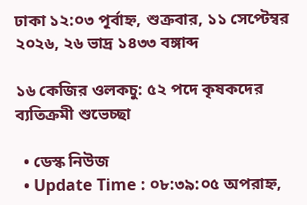ঢাকা ১২:০৩ পূর্বাহ্ন, শুক্রবার, ১১ সেপ্টেম্বর ২০২৬, ২৬ ভাদ্র ১৪৩৩ বঙ্গাব্দ

১৬ কেজির ওলকচু: ৫২ পদে কৃষকদের ব্যতিক্রমী শুভেচ্ছা

  • ডেস্ক নিউজ
  • Update Time : ০৮:৩৯:০৫ অপরাহ্ন,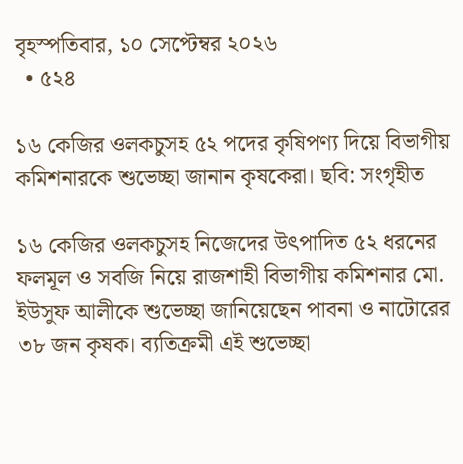বৃহস্পতিবার, ১০ সেপ্টেম্বর ২০২৬
  • ৫২৪

১৬ কেজির ওলকচুসহ ৫২ পদের কৃষিপণ্য দিয়ে বিভাগীয় কমিশনারকে শুভেচ্ছা জানান কৃষকেরা। ছবি: সংগৃহীত

১৬ কেজির ওলকচুসহ নিজেদের উৎপাদিত ৫২ ধরনের ফলমূল ও সবজি নিয়ে রাজশাহী বিভাগীয় কমিশনার মো. ইউসুফ আলীকে শুভেচ্ছা জানিয়েছেন পাবনা ও নাটোরের ৩৮ জন কৃষক। ব্যতিক্রমী এই শুভেচ্ছা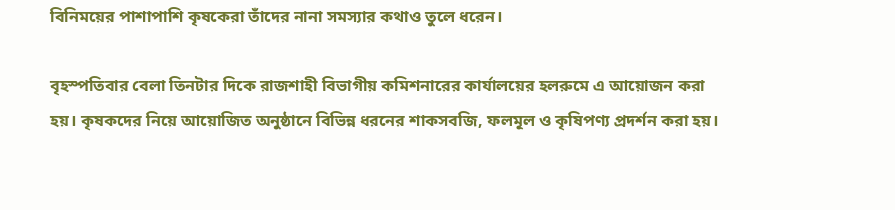বিনিময়ের পাশাপাশি কৃষকেরা তাঁদের নানা সমস্যার কথাও তুলে ধরেন।

বৃহস্পতিবার বেলা তিনটার দিকে রাজশাহী বিভাগীয় কমিশনারের কার্যালয়ের হলরুমে এ আয়োজন করা হয়। কৃষকদের নিয়ে আয়োজিত অনুষ্ঠানে বিভিন্ন ধরনের শাকসবজি, ফলমূল ও কৃষিপণ্য প্রদর্শন করা হয়।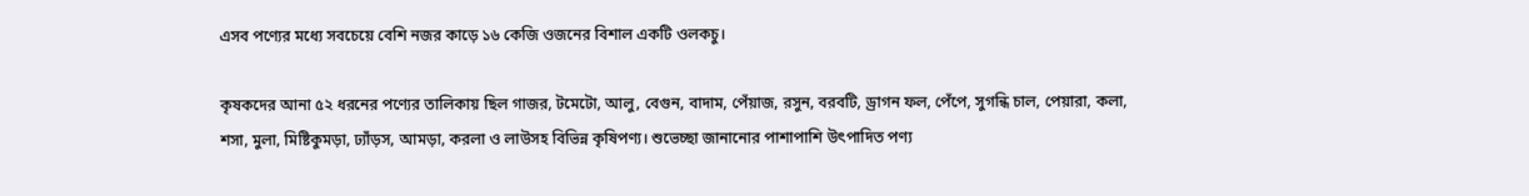এসব পণ্যের মধ্যে সবচেয়ে বেশি নজর কাড়ে ১৬ কেজি ওজনের বিশাল একটি ওলকচু।

কৃষকদের আনা ৫২ ধরনের পণ্যের তালিকায় ছিল গাজর, টমেটো, আলু, বেগুন, বাদাম, পেঁয়াজ, রসুন, বরবটি, ড্রাগন ফল, পেঁপে, সুগন্ধি চাল, পেয়ারা, কলা, শসা, মুলা, মিষ্টিকুমড়া, ঢ্যাঁড়স, আমড়া, করলা ও লাউসহ বিভিন্ন কৃষিপণ্য। শুভেচ্ছা জানানোর পাশাপাশি উৎপাদিত পণ্য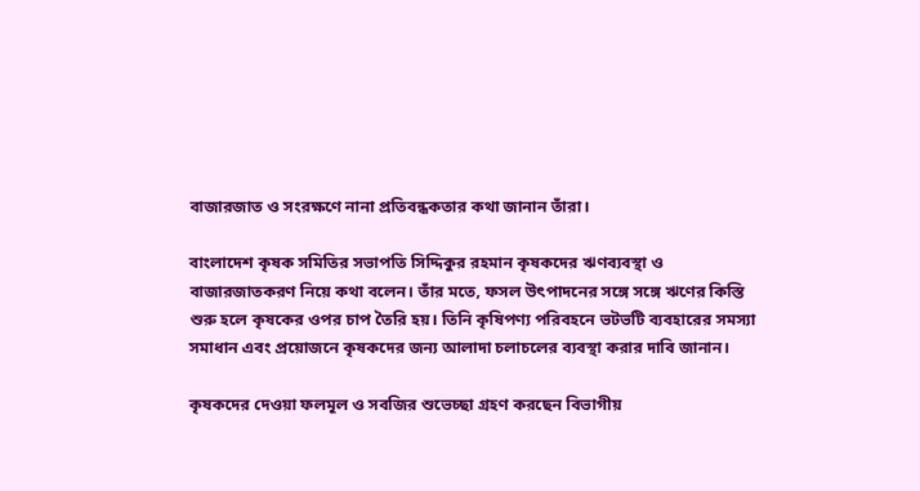বাজারজাত ও সংরক্ষণে নানা প্রতিবন্ধকতার কথা জানান তাঁরা।

বাংলাদেশ কৃষক সমিতির সভাপতি সিদ্দিকুর রহমান কৃষকদের ঋণব্যবস্থা ও বাজারজাতকরণ নিয়ে কথা বলেন। তাঁর মতে, ফসল উৎপাদনের সঙ্গে সঙ্গে ঋণের কিস্তি শুরু হলে কৃষকের ওপর চাপ তৈরি হয়। তিনি কৃষিপণ্য পরিবহনে ভটভটি ব্যবহারের সমস্যা সমাধান এবং প্রয়োজনে কৃষকদের জন্য আলাদা চলাচলের ব্যবস্থা করার দাবি জানান।

কৃষকদের দেওয়া ফলমূল ও সবজির শুভেচ্ছা গ্রহণ করছেন বিভাগীয়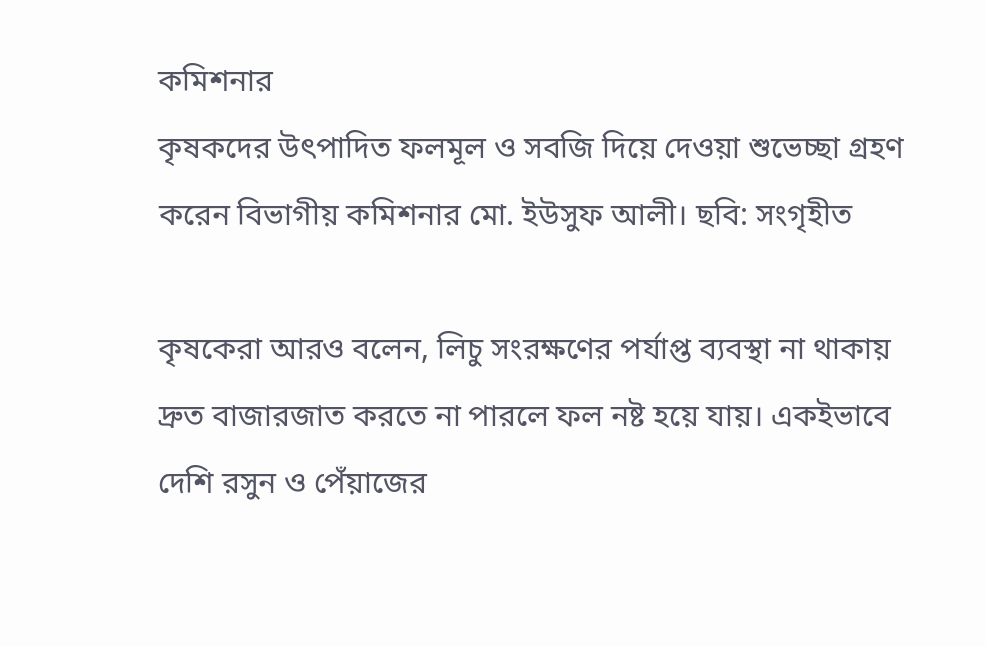কমিশনার
কৃষকদের উৎপাদিত ফলমূল ও সবজি দিয়ে দেওয়া শুভেচ্ছা গ্রহণ করেন বিভাগীয় কমিশনার মো. ইউসুফ আলী। ছবি: সংগৃহীত

কৃষকেরা আরও বলেন, লিচু সংরক্ষণের পর্যাপ্ত ব্যবস্থা না থাকায় দ্রুত বাজারজাত করতে না পারলে ফল নষ্ট হয়ে যায়। একইভাবে দেশি রসুন ও পেঁয়াজের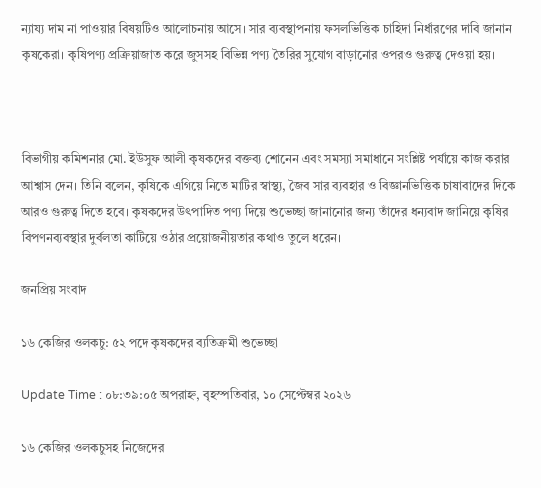ন্যায্য দাম না পাওয়ার বিষয়টিও আলোচনায় আসে। সার ব্যবস্থাপনায় ফসলভিত্তিক চাহিদা নির্ধারণের দাবি জানান কৃষকেরা। কৃষিপণ্য প্রক্রিয়াজাত করে জুসসহ বিভিন্ন পণ্য তৈরির সুযোগ বাড়ানোর ওপরও গুরুত্ব দেওয়া হয়।



বিভাগীয় কমিশনার মো. ইউসুফ আলী কৃষকদের বক্তব্য শোনেন এবং সমস্যা সমাধানে সংশ্লিষ্ট পর্যায়ে কাজ করার আশ্বাস দেন। তিনি বলেন, কৃষিকে এগিয়ে নিতে মাটির স্বাস্থ্য, জৈব সার ব্যবহার ও বিজ্ঞানভিত্তিক চাষাবাদের দিকে আরও গুরুত্ব দিতে হবে। কৃষকদের উৎপাদিত পণ্য দিয়ে শুভেচ্ছা জানানোর জন্য তাঁদের ধন্যবাদ জানিয়ে কৃষির বিপণনব্যবস্থার দুর্বলতা কাটিয়ে ওঠার প্রয়োজনীয়তার কথাও তুলে ধরেন।

জনপ্রিয় সংবাদ

১৬ কেজির ওলকচু: ৫২ পদে কৃষকদের ব্যতিক্রমী শুভেচ্ছা

Update Time : ০৮:৩৯:০৫ অপরাহ্ন, বৃহস্পতিবার, ১০ সেপ্টেম্বর ২০২৬

১৬ কেজির ওলকচুসহ নিজেদের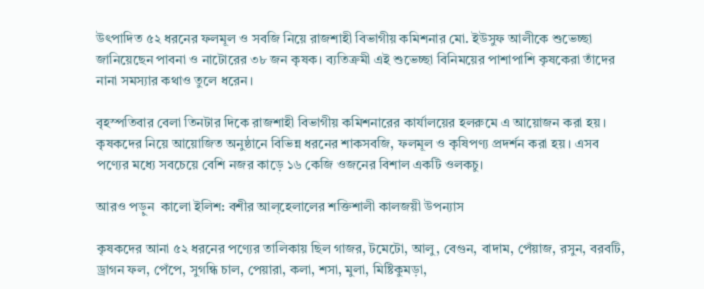উৎপাদিত ৫২ ধরনের ফলমূল ও সবজি নিয়ে রাজশাহী বিভাগীয় কমিশনার মো. ইউসুফ আলীকে শুভেচ্ছা জানিয়েছেন পাবনা ও নাটোরের ৩৮ জন কৃষক। ব্যতিক্রমী এই শুভেচ্ছা বিনিময়ের পাশাপাশি কৃষকেরা তাঁদের নানা সমস্যার কথাও তুলে ধরেন।

বৃহস্পতিবার বেলা তিনটার দিকে রাজশাহী বিভাগীয় কমিশনারের কার্যালয়ের হলরুমে এ আয়োজন করা হয়। কৃষকদের নিয়ে আয়োজিত অনুষ্ঠানে বিভিন্ন ধরনের শাকসবজি, ফলমূল ও কৃষিপণ্য প্রদর্শন করা হয়। এসব পণ্যের মধ্যে সবচেয়ে বেশি নজর কাড়ে ১৬ কেজি ওজনের বিশাল একটি ওলকচু।

আরও পড়ুন  কালো ইলিশ: বশীর আল্‌হেলালের শক্তিশালী কালজয়ী উপন্যাস

কৃষকদের আনা ৫২ ধরনের পণ্যের তালিকায় ছিল গাজর, টমেটো, আলু, বেগুন, বাদাম, পেঁয়াজ, রসুন, বরবটি, ড্রাগন ফল, পেঁপে, সুগন্ধি চাল, পেয়ারা, কলা, শসা, মুলা, মিষ্টিকুমড়া,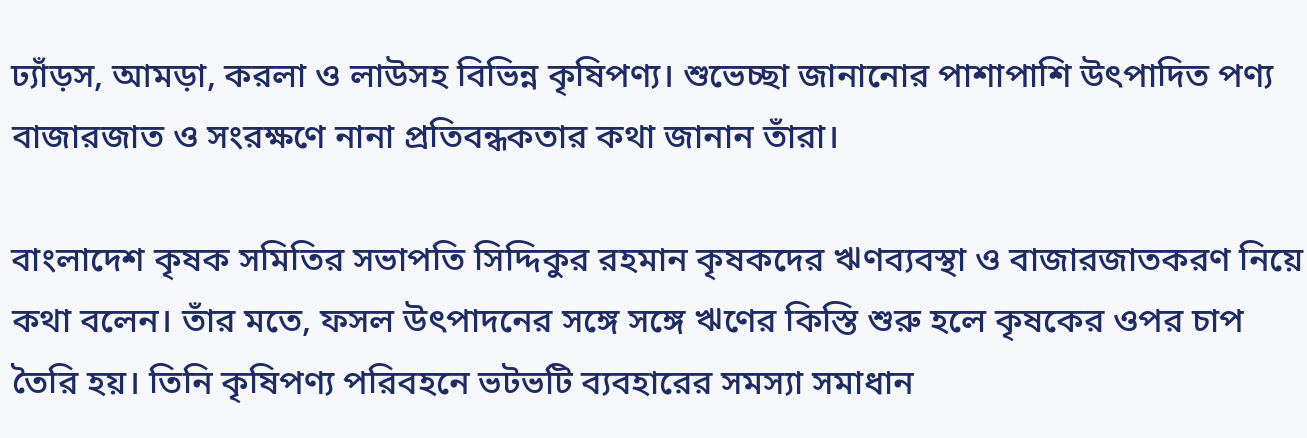ঢ্যাঁড়স, আমড়া, করলা ও লাউসহ বিভিন্ন কৃষিপণ্য। শুভেচ্ছা জানানোর পাশাপাশি উৎপাদিত পণ্য বাজারজাত ও সংরক্ষণে নানা প্রতিবন্ধকতার কথা জানান তাঁরা।

বাংলাদেশ কৃষক সমিতির সভাপতি সিদ্দিকুর রহমান কৃষকদের ঋণব্যবস্থা ও বাজারজাতকরণ নিয়ে কথা বলেন। তাঁর মতে, ফসল উৎপাদনের সঙ্গে সঙ্গে ঋণের কিস্তি শুরু হলে কৃষকের ওপর চাপ তৈরি হয়। তিনি কৃষিপণ্য পরিবহনে ভটভটি ব্যবহারের সমস্যা সমাধান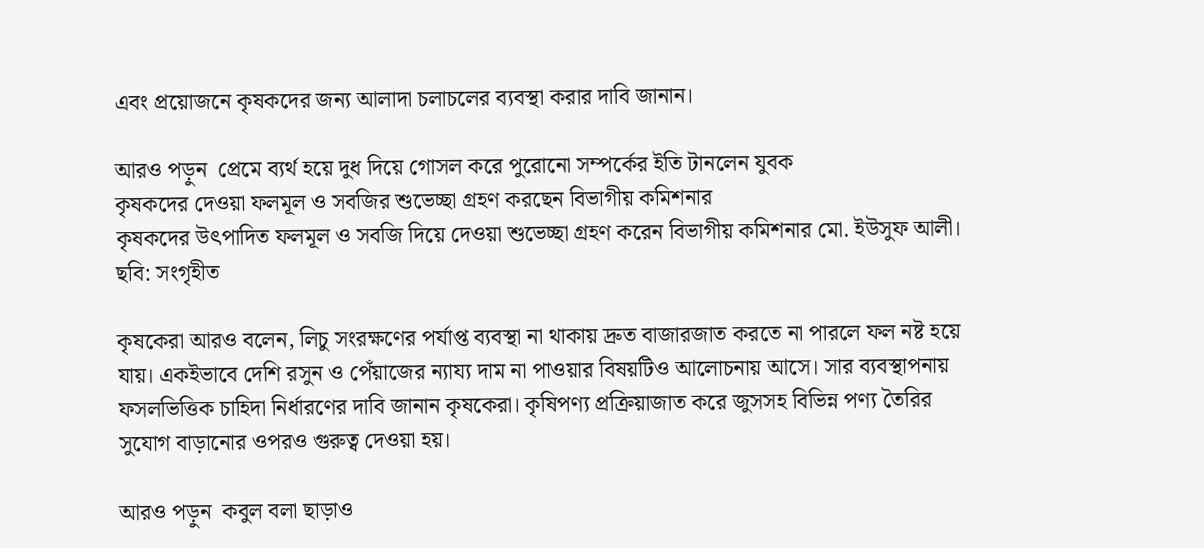এবং প্রয়োজনে কৃষকদের জন্য আলাদা চলাচলের ব্যবস্থা করার দাবি জানান।

আরও পড়ুন  প্রেমে ব্যর্থ হয়ে দুধ দিয়ে গোসল করে পুরোনো সম্পর্কের ইতি টানলেন যুবক
কৃষকদের দেওয়া ফলমূল ও সবজির শুভেচ্ছা গ্রহণ করছেন বিভাগীয় কমিশনার
কৃষকদের উৎপাদিত ফলমূল ও সবজি দিয়ে দেওয়া শুভেচ্ছা গ্রহণ করেন বিভাগীয় কমিশনার মো. ইউসুফ আলী। ছবি: সংগৃহীত

কৃষকেরা আরও বলেন, লিচু সংরক্ষণের পর্যাপ্ত ব্যবস্থা না থাকায় দ্রুত বাজারজাত করতে না পারলে ফল নষ্ট হয়ে যায়। একইভাবে দেশি রসুন ও পেঁয়াজের ন্যায্য দাম না পাওয়ার বিষয়টিও আলোচনায় আসে। সার ব্যবস্থাপনায় ফসলভিত্তিক চাহিদা নির্ধারণের দাবি জানান কৃষকেরা। কৃষিপণ্য প্রক্রিয়াজাত করে জুসসহ বিভিন্ন পণ্য তৈরির সুযোগ বাড়ানোর ওপরও গুরুত্ব দেওয়া হয়।

আরও পড়ুন  কবুল বলা ছাড়াও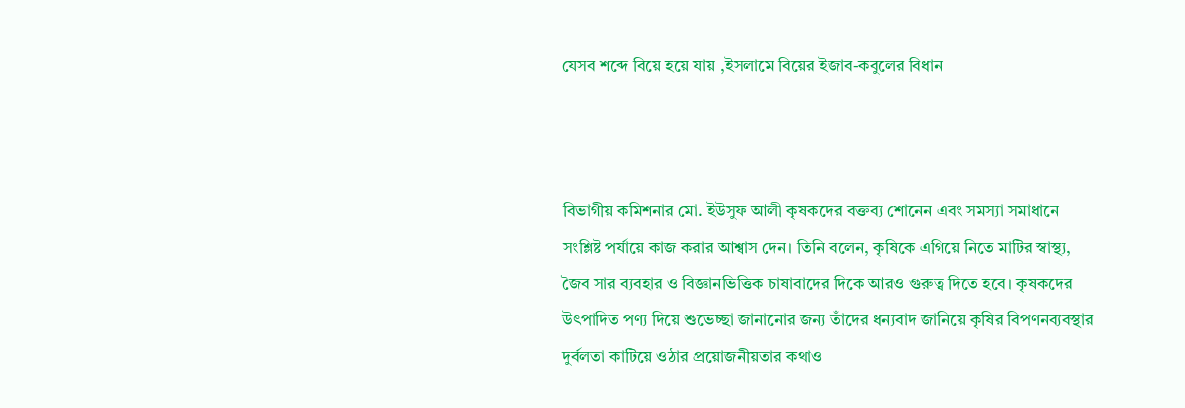যেসব শব্দে বিয়ে হয়ে যায় ,ইসলামে বিয়ের ইজাব-কবুলের বিধান



বিভাগীয় কমিশনার মো. ইউসুফ আলী কৃষকদের বক্তব্য শোনেন এবং সমস্যা সমাধানে সংশ্লিষ্ট পর্যায়ে কাজ করার আশ্বাস দেন। তিনি বলেন, কৃষিকে এগিয়ে নিতে মাটির স্বাস্থ্য, জৈব সার ব্যবহার ও বিজ্ঞানভিত্তিক চাষাবাদের দিকে আরও গুরুত্ব দিতে হবে। কৃষকদের উৎপাদিত পণ্য দিয়ে শুভেচ্ছা জানানোর জন্য তাঁদের ধন্যবাদ জানিয়ে কৃষির বিপণনব্যবস্থার দুর্বলতা কাটিয়ে ওঠার প্রয়োজনীয়তার কথাও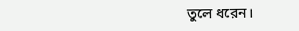তুলে ধরেন।